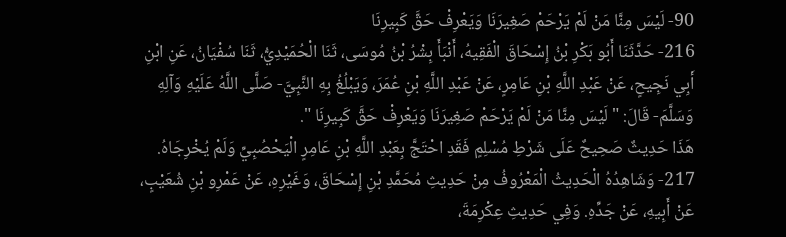90- لَيْسَ مِنَّا مَنْ لَمْ يَرْحَمْ صَغِيرَنَا وَيَعْرِفْ حَقَّ كَبِيرِنَا
216- حَدَّثَنَا أَبُو بَكْرِ بْنُ إِسْحَاقَ الْفَقِيهُ، أَنْبَأَ بِشْرُ بْنُ مُوسَى، ثَنَا الْحُمَيْدِيُّ، ثَنَا سُفْيَانُ، عَنِ ابْنِ أَبِي نَجِيحٍ، عَنْ عَبْدِ اللَّهِ بْنِ عَامِرٍ، عَنْ عَبْدِ اللَّهِ بْنِ عُمَرَ، وَيَبْلُغُ بِهِ النَّبِيَّ- صَلَّى اللَّهُ عَلَيْهِ وَآلِهِ وَسَلَّمَ- قَالَ: " لَيْسَ مِنَّا مَنْ لَمْ يَرْحَمْ صَغِيرَنَا وَيَعْرِفْ حَقَّ كَبِيرِنَا ".
هَذَا حَدِيثٌ صَحِيحٌ عَلَى شَرْطِ مُسْلِمٍ فَقَدِ احْتَجَّ بِعَبْدِ اللَّهِ بْنِ عَامِرٍ الْيَحْصُبِيِّ وَلَمْ يُخْرِجَاهُ.
217- وَشَاهِدُهُ الْحَدِيثُ الْمَعْرُوفُ مِنْ حَدِيثِ مُحَمَّدِ بْنِ إِسْحَاقَ، وَغَيْرِهِ، عَنْ عَمْرِو بْنِ شُعَيْبٍ، عَنْ أَبِيهِ، عَنْ جَدِّهِ. وَفِي حَدِيثِ عِكْرِمَةَ،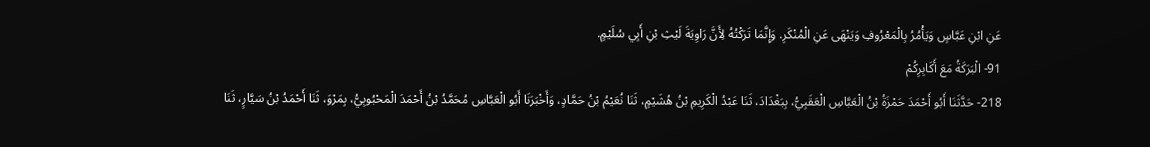عَنِ ابْنِ عَبَّاسٍ وَيَأْمُرُ بِالْمَعْرُوفِ وَيَنْهَى عَنِ الْمُنْكَرِ. وَإِنَّمَا تَرَكْتُهُ لِأَنَّ رَاوِيَةَ لَيْثِ بْنِ أَبِي سُلَيْمٍ.
91- الْبَرَكَةُ مَعَ أَكَابِرِكُمْ
218- حَدَّثَنَا أَبُو أَحْمَدَ حَمْزَةُ بْنُ الْعَبَّاسِ الْعَقَبِيُّ، بِبَغْدَادَ، ثَنَا عَبْدُ الْكَرِيمِ بْنُ هُشَيْمٍ، ثَنَا نُعَيْمُ بْنُ حَمَّادٍ، وَأَخْبَرَنَا أَبُو الْعَبَّاسِ مُحَمَّدُ بْنُ أَحْمَدَ الْمَحْبُوبِيُّ، بِمَرْوَ، ثَنَا أَحْمَدُ بْنُ سَيَّارٍ، ثَنَا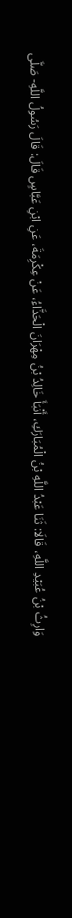وَارِثُ بْنُ عُبَيْدِ اللَّهِ، قَالَا: ثَنَا عَبْدُ اللَّهِ بْنُ الْمُبَارَكِ، أَنْبَأَ خَالِدُ بْنُ مِهْرَانَ الْحَذَّاءُ، عَنْ عِكْرِمَةَ، عَنِ ابْنِ عَبَّاسٍ قَالَ: قَالَ رَسُولُ اللَّهِ- صَلَّى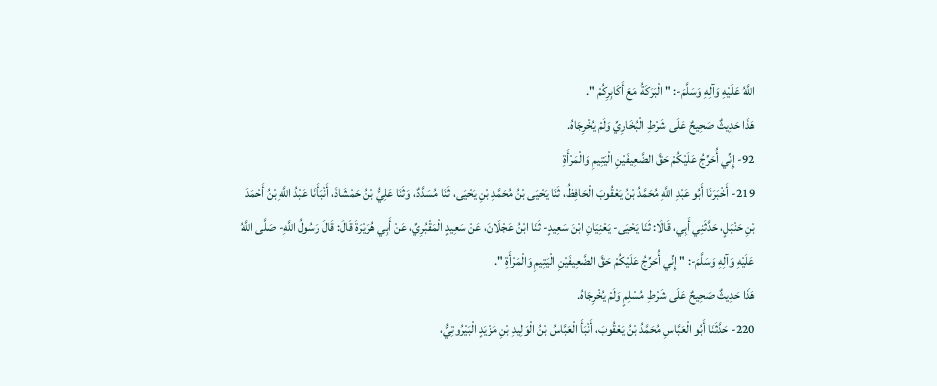اللَّهُ عَلَيْهِ وَآلِهِ وَسَلَّمَ-: " الْبَرَكَةُ مَعَ أَكَابِرِكُمْ ".
هَذَا حَدِيثٌ صَحِيحٌ عَلَى شَرْطِ الْبُخَارِيِّ وَلَمْ يُخْرِجَاهُ.
92- إِنِّي أُحَرِّجُ عَلَيْكُمْ حَقَّ الضَّعِيفَيْنِ الْيَتِيمِ وَالْمَرْأَةِ
219- أَخْبَرَنَا أَبُو عَبْدِ اللَّهِ مُحَمَّدُ بْنُ يَعْقُوبَ الْحَافِظُ، ثَنَا يَحْيَى بْنُ مُحَمَّدِ بْنِ يَحْيَى، ثَنَا مُسَدَّدٌ، وَثَنَا عَلِيُّ بْنُ حَمْشَاذَ، أَنْبَأَنَا عَبْدُ اللَّهِ بْنُ أَحْمَدَ بْنِ حَنْبَلٍ، حَدَّثَنِي أَبِي، قَالَا: ثَنَا يَحْيَى- يَعْنِيَانِ ابْنَ سَعِيدٍ- ثَنَا ابْنُ عَجْلَانَ، عَنْ سَعِيدٍ الْمَقْبُرِيِّ، عَنْ أَبِي هُرَيْرَةَ قَالَ: قَالَ رَسُولُ اللَّهِ- صَلَّى اللَّهُ عَلَيْهِ وَآلِهِ وَسَلَّمَ-: " إِنِّي أُحَرِّجُ عَلَيْكُمْ حَقَّ الضَّعِيفَيْنِ الْيَتِيمِ وَالْمَرْأَةِ ".
هَذَا حَدِيثٌ صَحِيحٌ عَلَى شَرْطِ مُسْلِمٍ وَلَمْ يُخْرِجَاهُ.
220- حَدَّثَنَا أَبُو الْعَبَّاسِ مُحَمَّدُ بْنُ يَعْقُوبَ، أَنْبَأَ الْعَبَّاسُ بْنُ الْوَلِيدِ بْنِ مَزْيَدٍ الْبَيْرُوتِيُّ،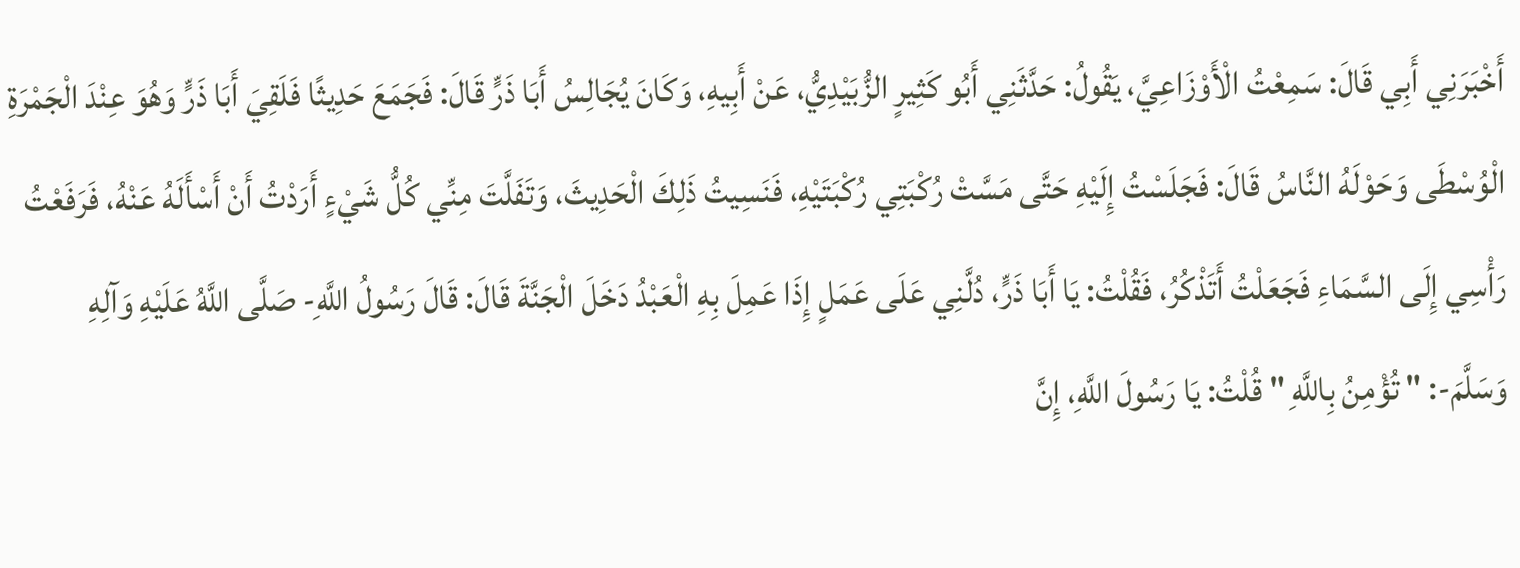أَخْبَرَنِي أَبِي قَالَ: سَمِعْتُ الْأَوْزَاعِيَّ، يَقُولُ: حَدَّثَنِي أَبُو كَثِيرٍ الزُّبَيْدِيُّ، عَنْ أَبِيهِ، وَكَانَ يُجَالِسُ أَبَا ذَرٍّ قَالَ: فَجَمَعَ حَدِيثًا فَلَقِيَ أَبَا ذَرٍّ وَهُوَ عِنْدَ الْجَمْرَةِ الْوُسْطَى وَحَوْلَهُ النَّاسُ قَالَ: فَجَلَسْتُ إِلَيْهِ حَتَّى مَسَّتْ رُكْبَتِي رُكْبَتَيْهِ، فَنَسِيتُ ذَلِكَ الْحَدِيثَ، وَتَفَلَّتَ مِنِّي كُلُّ شَيْءٍ أَرَدْتُ أَنْ أَسْأَلَهُ عَنْهُ، فَرَفَعْتُ رَأْسِي إِلَى السَّمَاءِ فَجَعَلْتُ أَتَذْكُرُ، فَقُلْتُ: يَا أَبَا ذَرٍّ، دُلَّنِي عَلَى عَمَلٍ إِذَا عَمِلَ بِهِ الْعَبْدُ دَخَلَ الْجَنَّةَ قَالَ: قَالَ رَسُولُ اللَّهِ- صَلَّى اللَّهُ عَلَيْهِ وَآلِهِ وَسَلَّمَ-: " تُؤْمِنُ بِاللَّهِ " قُلْتُ: يَا رَسُولَ اللَّهِ، إِنَّ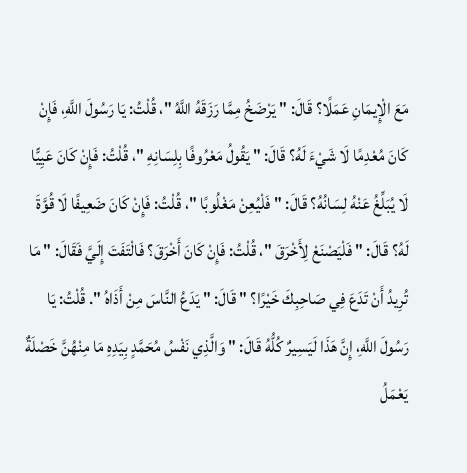مَعَ الْإِيمَانِ عَمَلًا؟ قَالَ: " يَرْضَخُ مِمَّا رَزَقَهُ اللَّهُ "، قُلْتُ: يَا رَسُولَ اللَّهِ، فَإِنْ كَانَ مُعْدِمًا لَا شَيْءَ لَهُ؟ قَالَ: " يَقُولُ مَعْرُوفًا بِلِسَانِهِ "، قُلْتُ: فَإِنْ كَانَ عَيِيًّا لَا يُبَلِّغُ عَنْهُ لِسَانُهُ؟ قَالَ: " فَلْيُعِنْ مَغْلُوبًا "، قُلْتُ: فَإِنْ كَانَ ضَعِيفًا لَا قُوَّةَ لَهُ؟ قَالَ: " فَلْيَصْنَعْ لِأَخْرَقَ "، قُلْتُ: فَإِنْ كَانَ أَخْرَقَ؟ فَالْتَفَتَ إِلَيَّ فَقَالَ: " مَا تُرِيدُ أَنْ تَدَعَ فِي صَاحِبِكَ خَيْرًا؟ " قَالَ: " يَدَعُ النَّاسَ مِنْ أَذَاهُ ". قُلْتُ: يَا رَسُولَ اللَّهِ، إِنَّ هَذَا لَيَسِيرٌ كُلُّهُ قَالَ: " وَالَّذِي نَفْسُ مُحَمَّدٍ بِيَدِهِ مَا مِنْهُنَّ خَصْلَةٌ يَعْمَلُ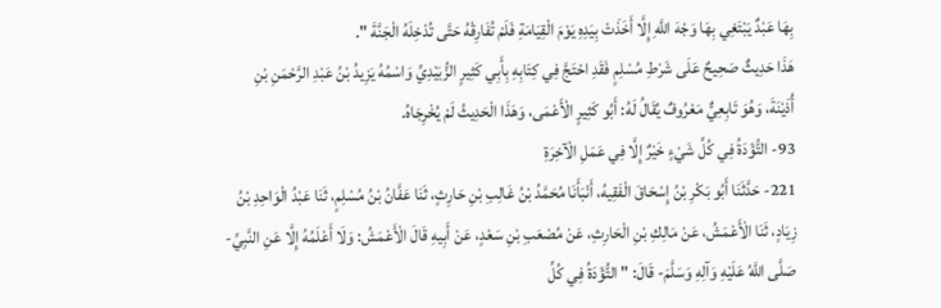بِهَا عَبْدٌ يَبْتَغِي بِهَا وَجْهَ اللَّهِ إِلَّا أَخَذَتْ بِيَدِهِ يَوْمَ الْقِيَامَةِ فَلَمْ تُفَارِقْهُ حَتَّى تُدْخِلَهُ الْجَنَّةَ ".
هَذَا حَدِيثٌ صَحِيحٌ عَلَى شَرْطِ مُسْلِمٍ فَقَدِ احْتَجَّ فِي كِتَابِهِ بِأَبِي كَثِيرٍ الزُّبَيْدِيِّ وَاسْمُهُ يَزِيدُ بْنُ عَبْدِ الرَّحْمَنِ بْنِ أُذَيْنَةَ، وَهُوَ تَابِعِيٌّ مَعْرُوفٌ يُقَالُ لَهُ: أَبُو كَثِيرٍ الْأَعْمَى، وَهَذَا الْحَدِيثُ لَمْ يُخْرِجَاهُ.
93- التُّؤَدَةُ فِي كُلِّ شَيْءٍ خَيْرٌ إِلَّا فِي عَمَلِ الْآخِرَةِ
221- حَدَّثَنَا أَبُو بَكْرِ بْنُ إِسْحَاقَ الْفَقِيهُ، أَنْبَأَنَا مُحَمَّدُ بْنُ غَالِبِ بْنِ حَارِثٍ، ثَنَا عَفَّانُ بْنُ مُسْلِمٍ، ثَنَا عَبْدُ الْوَاحِدِ بْنُ زِيَادٍ، ثَنَا الْأَعْمَشُ، عَنْ مَالِكِ بْنِ الْحَارِثِ، عَنْ مُصْعَبِ بْنِ سَعْدٍ، عَنْ أَبِيهِ قَالَ الْأَعْمَشُ: وَلَا أَعْلَمُهُ إِلَّا عَنِ النَّبِيِّ- صَلَّى اللَّهُ عَلَيْهِ وَآلِهِ وَسَلَّمَ- قَالَ: " التُّؤَدَةُ فِي كُلِّ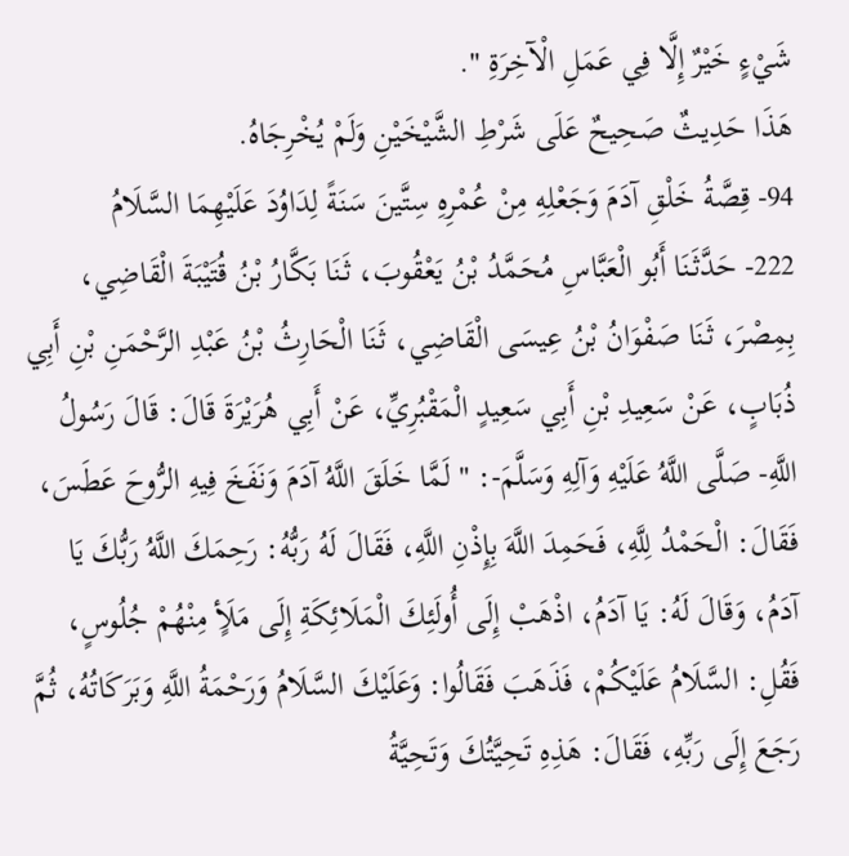شَيْءٍ خَيْرٌ إِلَّا فِي عَمَلِ الْآخِرَةِ ".
هَذَا حَدِيثٌ صَحِيحٌ عَلَى شَرْطِ الشَّيْخَيْنِ وَلَمْ يُخْرِجَاهُ.
94- قِصَّةُ خَلْقِ آدَمَ وَجَعْلِهِ مِنْ عُمْرِهِ سِتَّينَ سَنَةً لِدَاوُدَ عَلَيْهِمَا السَّلَامُ
222- حَدَّثَنَا أَبُو الْعَبَّاسِ مُحَمَّدُ بْنُ يَعْقُوبَ، ثَنَا بَكَّارُ بْنُ قُتَيْبَةَ الْقَاضِي، بِمِصْرَ، ثَنَا صَفْوَانُ بْنُ عِيسَى الْقَاضِي، ثَنَا الْحَارِثُ بْنُ عَبْدِ الرَّحْمَنِ بْنِ أَبِي ذُبَابٍ، عَنْ سَعِيدِ بْنِ أَبِي سَعِيدٍ الْمَقْبُرِيِّ، عَنْ أَبِي هُرَيْرَةَ قَالَ: قَالَ رَسُولُ اللَّهِ- صَلَّى اللَّهُ عَلَيْهِ وَآلِهِ وَسَلَّمَ-: " لَمَّا خَلَقَ اللَّهُ آدَمَ وَنَفَخَ فِيهِ الرُّوحَ عَطَسَ، فَقَالَ: الْحَمْدُ لِلَّهِ، فَحَمِدَ اللَّهَ بِإِذْنِ اللَّهِ، فَقَالَ لَهُ رَبُّهُ: رَحِمَكَ اللَّهُ رَبُّكَ يَا آدَمُ، وَقَالَ لَهُ: يَا آدَمُ، اذْهَبْ إِلَى أُولَئِكَ الْمَلَائِكَةِ إِلَى مَلَأٍ مِنْهُمْ جُلُوسٍ، فَقُلِ: السَّلَامُ عَلَيْكُمْ، فَذَهَبَ فَقَالُوا: وَعَلَيْكَ السَّلَامُ وَرَحْمَةُ اللَّهِ وَبَرَكَاتُهُ، ثُمَّ رَجَعَ إِلَى رَبِّهِ، فَقَالَ: هَذِهِ تَحِيَّتُكَ وَتَحِيَّةُ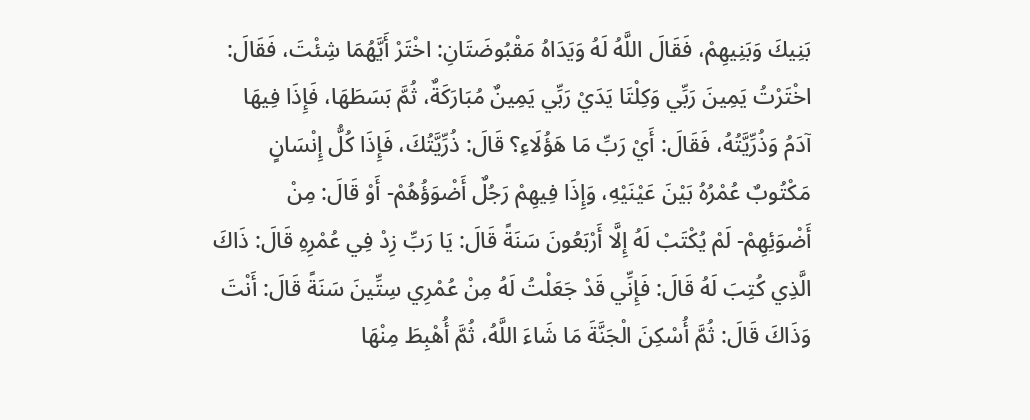بَنِيكَ وَبَنِيهِمْ، فَقَالَ اللَّهُ لَهُ وَيَدَاهُ مَقْبُوضَتَانِ: اخْتَرْ أَيَّهُمَا شِئْتَ، فَقَالَ: اخْتَرْتُ يَمِينَ رَبِّي وَكِلْتَا يَدَيْ رَبِّي يَمِينٌ مُبَارَكَةٌ، ثُمَّ بَسَطَهَا، فَإِذَا فِيهَا آدَمُ وَذُرِّيَّتُهُ، فَقَالَ: أَيْ رَبِّ مَا هَؤُلَاءِ؟ قَالَ: ذُرِّيَّتُكَ، فَإِذَا كُلُّ إِنْسَانٍ مَكْتُوبٌ عُمْرُهُ بَيْنَ عَيْنَيْهِ، وَإِذَا فِيهِمْ رَجُلٌ أَضْوَؤُهُمْ- أَوْ قَالَ: مِنْ أَضْوَئِهِمْ- لَمْ يُكْتَبْ لَهُ إِلَّا أَرْبَعُونَ سَنَةً قَالَ: يَا رَبِّ زِدْ فِي عُمْرِهِ قَالَ: ذَاكَ الَّذِي كُتِبَ لَهُ قَالَ: فَإِنِّي قَدْ جَعَلْتُ لَهُ مِنْ عُمْرِي سِتِّينَ سَنَةً قَالَ: أَنْتَ وَذَاكَ قَالَ: ثُمَّ أُسْكِنَ الْجَنَّةَ مَا شَاءَ اللَّهُ، ثُمَّ أُهْبِطَ مِنْهَا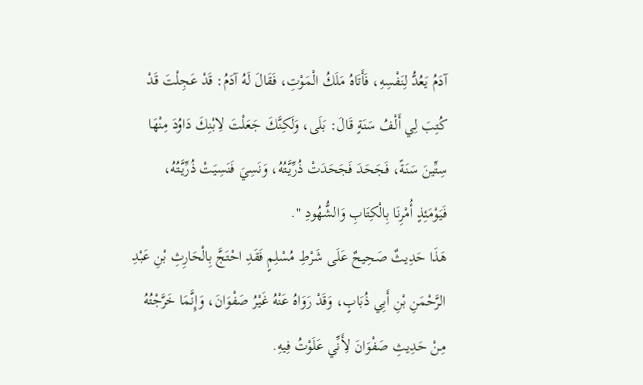آدَمُ يَعُدُّ لِنَفْسِهِ، فَأَتَاهُ مَلَكُ الْمَوْتِ، فَقَالَ لَهُ آدَمُ: قَدْ عَجِلْتَ قَدْ كُتِبَ لِي أَلْفُ سَنَةٍ قَالَ: بَلَى، وَلَكِنَّكَ جَعَلْتَ لِابْنِكَ دَاوُدَ مِنْهَا سِتِّينَ سَنَةً، فَجَحَدَ فَجَحَدَتْ ذُرِّيَّتُهُ، وَنَسِيَ فَنَسِيَتْ ذُرِّيَّتُهُ، فَيَوْمَئِذٍ أُمْرِنَا بِالْكِتَابِ وَالشُّهُودِ ".
هَذَا حَدِيثٌ صَحِيحٌ عَلَى شَرْطِ مُسْلِمٍ فَقَدِ احْتَجَّ بِالْحَارِثِ بْنِ عَبْدِ الرَّحْمَنِ بْنِ أَبِي ذُبَابٍ، وَقَدْ رَوَاهُ عَنْهُ غَيْرُ صَفْوَانَ، وَإِنَّمَا خَرَّجْتُهُ مِنْ حَدِيثِ صَفْوَانَ لِأَنِّي عَلَوْتُ فِيهِ.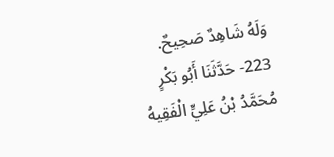وَلَهُ شَاهِدٌ صَحِيحٌ.
223- حَدَّثَنَا أَبُو بَكْرٍ مُحَمَّدُ بْنُ عَلِيٍّ الْفَقِيهُ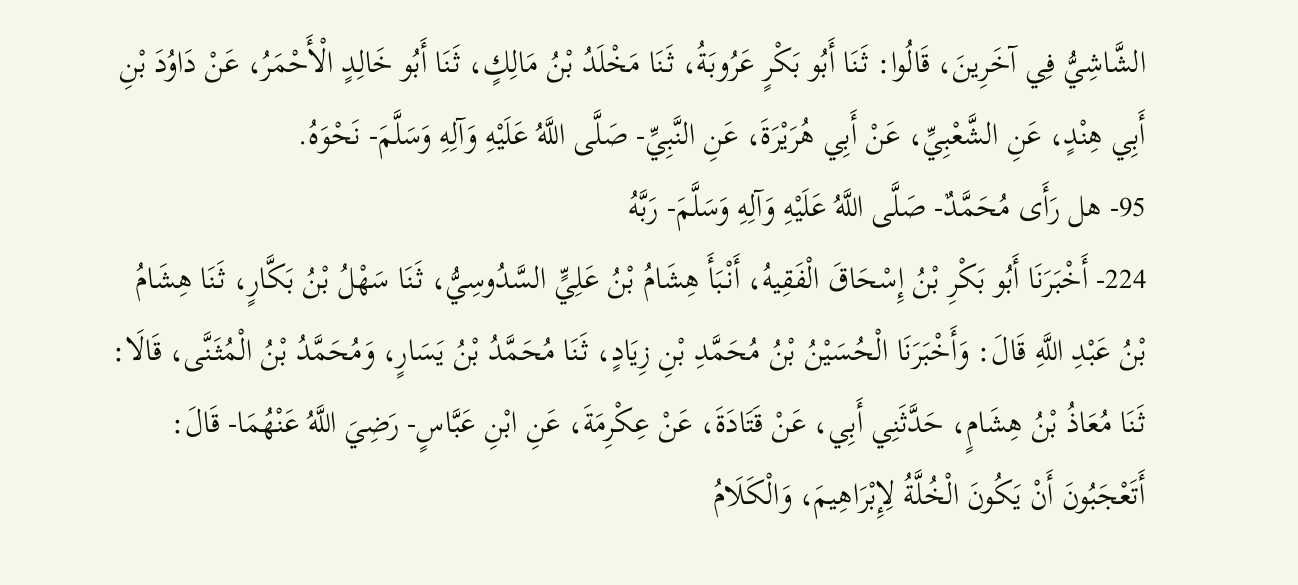الشَّاشِيُّ فِي آخَرِينَ، قَالُوا: ثَنَا أَبُو بَكْرٍ عَرُوبَةُ، ثَنَا مَخْلَدُ بْنُ مَالِكٍ، ثَنَا أَبُو خَالِدٍ الْأَحْمَرُ، عَنْ دَاوُدَ بْنِ أَبِي هِنْدٍ، عَنِ الشَّعْبِيِّ، عَنْ أَبِي هُرَيْرَةَ، عَنِ النَّبِيِّ- صَلَّى اللَّهُ عَلَيْهِ وَآلِهِ وَسَلَّمَ- نَحْوَهُ.
95- هل رَأَى مُحَمَّدٌ- صَلَّى اللَّهُ عَلَيْهِ وَآلِهِ وَسَلَّمَ- رَبَّهُ
224- أَخْبَرَنَا أَبُو بَكْرِ بْنُ إِسْحَاقَ الْفَقِيهُ، أَنْبَأَ هِشَامُ بْنُ عَلِيٍّ السَّدُوسِيُّ، ثَنَا سَهْلُ بْنُ بَكَّارٍ، ثَنَا هِشَامُ بْنُ عَبْدِ اللَّهِ قَالَ: وَأَخْبَرَنَا الْحُسَيْنُ بْنُ مُحَمَّدِ بْنِ زِيَادٍ، ثَنَا مُحَمَّدُ بْنُ يَسَارٍ، وَمُحَمَّدُ بْنُ الْمُثَنَّى، قَالَا: ثَنَا مُعَاذُ بْنُ هِشَامٍ، حَدَّثَنِي أَبِي، عَنْ قَتَادَةَ، عَنْ عِكْرِمَةَ، عَنِ ابْنِ عَبَّاسٍ- رَضِيَ اللَّهُ عَنْهُمَا- قَالَ: أَتَعْجَبُونَ أَنْ يَكُونَ الْخُلَّةُ لِإِبْرَاهِيمَ، وَالْكَلَامُ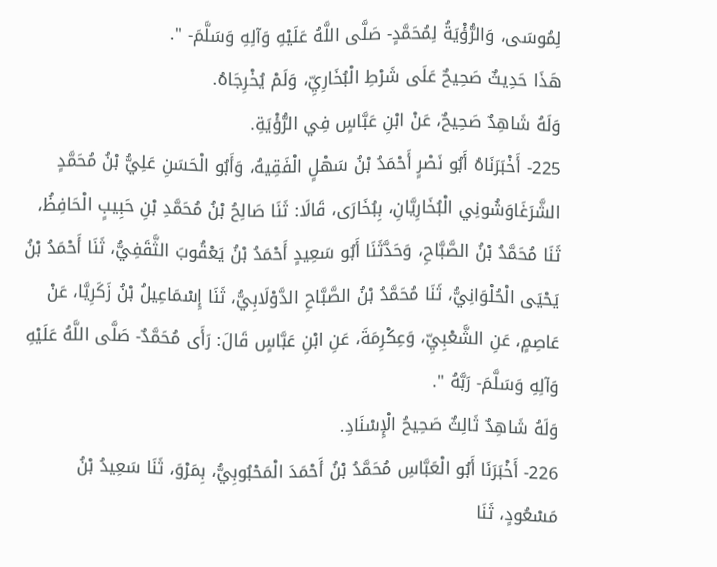لِمُوسَى، وَالرُّؤْيَةُ لِمُحَمَّدٍ- صَلَّى اللَّهُ عَلَيْهِ وَآلِهِ وَسَلَّمَ- ".
هَذَا حَدِيثٌ صَحِيحٌ عَلَى شَرْطِ الْبُخَارِيِّ، وَلَمْ يُخْرِجَاهُ.
وَلَهُ شَاهِدٌ صَحِيحٌ، عَنْ ابْنِ عَبَّاسٍ فِي الرُّؤْيَةِ.
225- أَخْبَرَنَاهُ أَبُو نَصْرٍ أَحْمَدُ بْنُ سَهْلٍ الْفَقِيهُ، وَأَبُو الْحَسَنِ عَلِيُّ بْنُ مُحَمَّدٍ الشَّرَغَاوَشُونِي الْبُخَارِيَّانِ، بِبُخَارَى، قَالَا: ثَنَا صَالِحُ بْنُ مُحَمَّدِ بْنِ حَبِيبٍ الْحَافِظُ، ثَنَا مُحَمَّدُ بْنُ الصَّبَّاحِ، وَحَدَّثَنَا أَبُو سَعِيدٍ أَحْمَدُ بْنُ يَعْقُوبَ الثَّقَفِيُّ، ثَنَا أَحْمَدُ بْنُ يَحْيَى الْحُلْوَانِيُّ، ثَنَا مُحَمَّدُ بْنُ الصَّبَّاحِ الدَّوْلَابِيُّ، ثَنَا إِسْمَاعِيلُ بْنُ زَكَرِيَّا، عَنْ عَاصِمٍ، عَنِ الشَّعْبِيِّ، وَعِكْرِمَةَ، عَنِ ابْنِ عَبَّاسٍ قَالَ: رَأَى مُحَمَّدٌ- صَلَّى اللَّهُ عَلَيْهِ وَآلِهِ وَسَلَّمَ- رَبَّهُ ".
وَلَهُ شَاهِدٌ ثَالِثٌ صَحِيحُ الْإِسْنَادِ.
226- أَخْبَرَنَا أَبُو الْعَبَّاسِ مُحَمَّدُ بْنُ أَحْمَدَ الْمَحْبُوبِيُّ، بِمَرْوَ، ثَنَا سَعِيدُ بْنُ مَسْعُودٍ، ثَنَا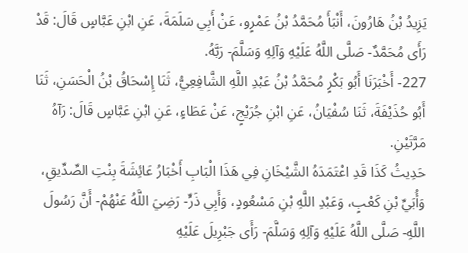يَزِيدُ بْنُ هَارُونَ، أَنْبَأَ مُحَمَّدُ بْنُ عَمْرٍو، عَنْ أَبِي سَلَمَةَ، عَنِ ابْنِ عَبَّاسٍ قَالَ: قَدْ رَأَى مُحَمَّدٌ- صَلَّى اللَّهُ عَلَيْهِ وَآلِهِ وَسَلَّمَ- رَبَّهُ.
227- أَخْبَرَنَا أَبُو بَكْرٍ مُحَمَّدُ بْنُ عَبْدِ اللَّهِ الشَّافِعِيُّ، ثَنَا إِسْحَاقُ بْنُ الْحَسَنِ، ثَنَا أَبُو حُذَيْفَةَ، ثَنَا سُفْيَانُ، عَنِ ابْنِ جُرَيْجٍ، عَنْ عَطَاءٍ، عَنِ ابْنِ عَبَّاسٍ قَالَ: رَآهُ مَرَّتَيْنِ.
حَدِيثُ كَذَا قَدِ اعْتَمَدَهُ الشَّيْخَانِ فِي هَذَا الْبَابِ أَخْبَارُ عَائِشَةَ بِنْتِ الصِّدِّيقِ، وَأُبَيِّ بْنِ كَعْبٍ، وَعَبْدِ اللَّهِ بْنِ مَسْعُودٍ، وَأَبِي ذَرٍّ- رَضِيَ اللَّهُ عَنْهُمْ- أَنَّ رَسُولَ اللَّهِ- صَلَّى اللَّهُ عَلَيْهِ وَآلِهِ وَسَلَّمَ- رَأَى جَبْرِيلَ عَلَيْهِ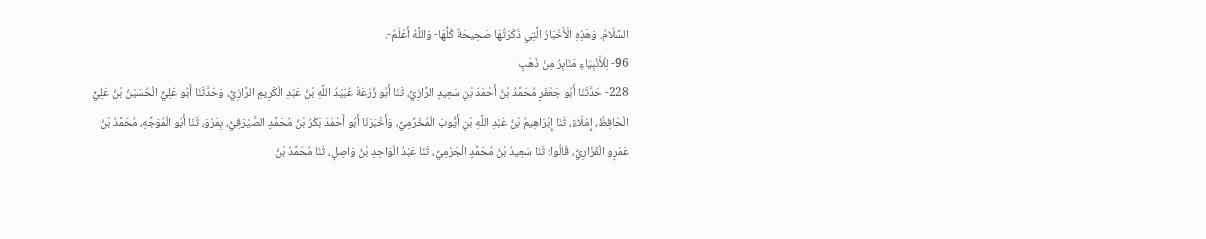السَّلَامُ. وَهَذِهِ الْأَخْبَارُ الَّتِي ذَكَرْتُهَا صَحِيحَةٌ كُلُّهَا- وَاللَّهُ أَعْلَمُ-.
96- لِلْأَنْبِيَاءِ مَنَابِرُ مِنْ ذَهَبٍ
228- حَدَّثَنَا أَبُو جَعْفَرٍ مُحَمَّدُ بْنُ أَحْمَدَ بْنِ سَعِيدٍ الرَّازِيُّ، ثَنَا أَبُو زُرْعَةَ عُبَيْدُ اللَّهِ بْنُ عَبْدِ الْكَرِيمِ الرَّازِيُّ، وَحَدَّثَنَا أَبُو عَلِيٍّ الْحُسَيْنُ بْنُ عَلِيٍّ الْحَافِظُ، إِمْلَاءً، ثَنَا إِبْرَاهِيمُ بْنُ عَبْدِ اللَّهِ بْنِ أَيُّوبَ الْمُخَرِّمِيُّ، وَأَخْبَرَنَا أَبُو أَحْمَدَ بَكْرُ بْنُ مُحَمَّدٍ الصَّيْرَفِيُّ، بِمَرْوَ، ثَنَا أَبُو الْمُوَجِّهِ، مُحَمَّدُ بْنُ عَمْرٍو الْفَزَارِيُّ، قَالُوا: ثَنَا سَعِيدُ بْنُ مُحَمَّدٍ الْجَرْمِيُّ، ثَنَا عَبْدُ الْوَاحِدِ بْنُ وَاصِلٍ، ثَنَا مُحَمَّدُ بْنُ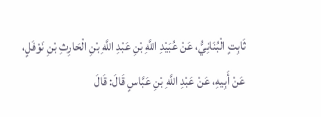ثَابِتٍ الْبُنَانِيُّ، عَنْ عُبَيْدِ اللَّهِ بْنِ عَبْدِ اللَّهِ بْنِ الْحَارِثِ بْنِ نَوْفَلٍ، عَنْ أَبِيهِ، عَنْ عَبْدِ اللَّهِ بْنِ عَبَّاسٍ قَالَ: قَالَ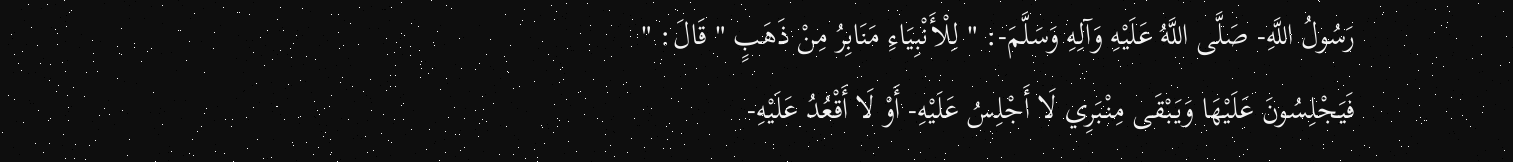رَسُولُ اللَّهِ- صَلَّى اللَّهُ عَلَيْهِ وَآلِهِ وَسَلَّمَ-: " لِلْأَنْبِيَاءِ مَنَابِرُ مِنْ ذَهَبٍ " قَالَ: " فَيَجْلِسُونَ عَلَيْهَا وَيَبْقَى مِنْبَرِي لَا أَجْلِسُ عَلَيْهِ- أَوْ لَا أَقْعُدُ عَلَيْهِ-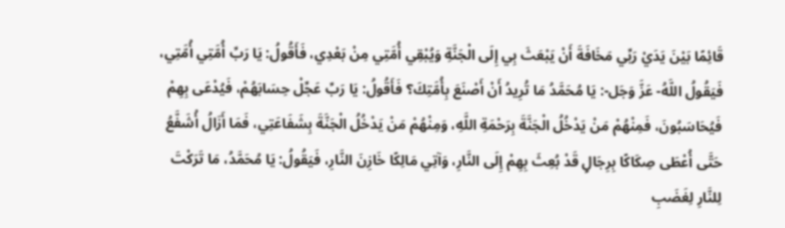قَائِمًا بَيْنَ يَدَيْ رَبِّي مَخَافَةَ أَنْ يَبْعَثَ بِي إِلَى الْجَنَّةِ وَيُبْقِي أُمَّتِي مِنْ بَعْدِي، فَأَقُولُ: يَا رَبِّ أُمَّتِي أُمَّتِي، فَيَقُولُ اللَّهُ- عَزَّ وَجَل-: يَا مُحَمَّدُ مَا تُرِيدُ أَنْ أَصْنَعَ بِأُمَّتِكَ؟ فَأَقُولُ: يَا رَبِّ عَجِّلْ حِسَابَهُمْ، فَيُدْعَى بِهِمْ فَيُحَاسَبُونَ، فَمِنْهُمْ مَنْ يَدْخُلُ الْجَنَّةَ بِرَحْمَةِ اللَّهِ، وَمِنْهُمْ مَنْ يَدْخُلُ الْجَنَّةَ بِشَفَاعَتِي، فَمَا أَزَالُ أُشَفَّعُ حَتَّى أُعْطَى صِكَاكًا بِرِجَالٍ قَدْ بُعِثَ بِهِمْ إِلَى النَّارِ، وَآتِي مَالِكًا خَازِنَ النَّارِ، فَيَقُولُ: يَا مُحَمَّدُ، مَا تَرَكْتَ لِلنَّارِ لِغَضَبِ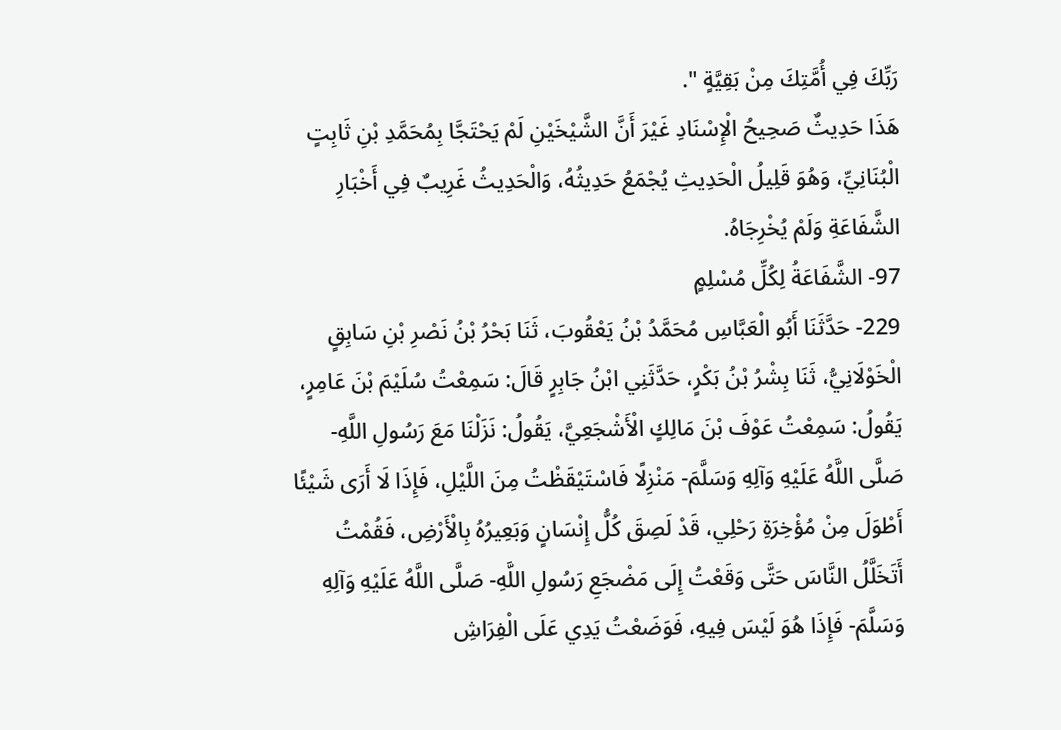رَبِّكَ فِي أُمَّتِكَ مِنْ بَقِيَّةٍ ".
هَذَا حَدِيثٌ صَحِيحُ الْإِسْنَادِ غَيْرَ أَنَّ الشَّيْخَيْنِ لَمْ يَحْتَجَّا بِمُحَمَّدِ بْنِ ثَابِتٍ الْبُنَانِيِّ، وَهُوَ قَلِيلُ الْحَدِيثِ يُجْمَعُ حَدِيثُهُ، وَالْحَدِيثُ غَرِيبٌ فِي أَخْبَارِ الشَّفَاعَةِ وَلَمْ يُخْرِجَاهُ.
97- الشَّفَاعَةُ لِكُلِّ مُسْلِمٍ
229- حَدَّثَنَا أَبُو الْعَبَّاسِ مُحَمَّدُ بْنُ يَعْقُوبَ، ثَنَا بَحْرُ بْنُ نَصْرِ بْنِ سَابِقٍ الْخَوْلَانِيُّ، ثَنَا بِشْرُ بْنُ بَكْرٍ، حَدَّثَنِي ابْنُ جَابِرٍ قَالَ: سَمِعْتُ سُلَيْمَ بْنَ عَامِرٍ، يَقُولُ: سَمِعْتُ عَوْفَ بْنَ مَالِكٍ الْأَشْجَعِيَّ، يَقُولُ: نَزَلْنَا مَعَ رَسُولِ اللَّهِ- صَلَّى اللَّهُ عَلَيْهِ وَآلِهِ وَسَلَّمَ- مَنْزِلًا فَاسْتَيْقَظْتُ مِنَ اللَّيْلِ، فَإِذَا لَا أَرَى شَيْئًا أَطْوَلَ مِنْ مُؤْخِرَةِ رَحْلِي، قَدْ لَصِقَ كُلُّ إِنْسَانٍ وَبَعِيرُهُ بِالْأَرْضِ، فَقُمْتُ أَتَخَلَّلُ النَّاسَ حَتَّى وَقَعْتُ إِلَى مَضْجَعِ رَسُولِ اللَّهِ- صَلَّى اللَّهُ عَلَيْهِ وَآلِهِ وَسَلَّمَ- فَإِذَا هُوَ لَيْسَ فِيهِ، فَوَضَعْتُ يَدِي عَلَى الْفِرَاشِ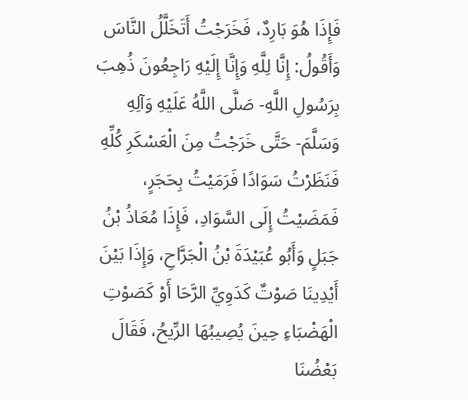فَإِذَا هُوَ بَارِدٌ، فَخَرَجْتُ أَتَخَلَّلُ النَّاسَ وَأَقُولُ: إِنَّا لِلَّهِ وَإِنَّا إِلَيْهِ رَاجِعُونَ ذُهِبَ بِرَسُولِ اللَّهِ- صَلَّى اللَّهُ عَلَيْهِ وَآلِهِ وَسَلَّمَ- حَتَّى خَرَجْتُ مِنَ الْعَسْكَرِ كُلِّهِ فَنَظَرْتُ سَوَادًا فَرَمَيْتُ بِحَجَرٍ، فَمَضَيْتُ إِلَى السَّوَادِ، فَإِذَا مُعَاذُ بْنُ جَبَلٍ وَأَبُو عُبَيْدَةَ بْنُ الْجَرَّاحِ، وَإِذَا بَيْنَ أَيْدِينَا صَوْتٌ كَدَوِيِّ الرَّحَا أَوْ كَصَوْتِ الْهَضْبَاءِ حِينَ يُصِيبُهَا الرِّيحُ، فَقَالَ بَعْضُنَا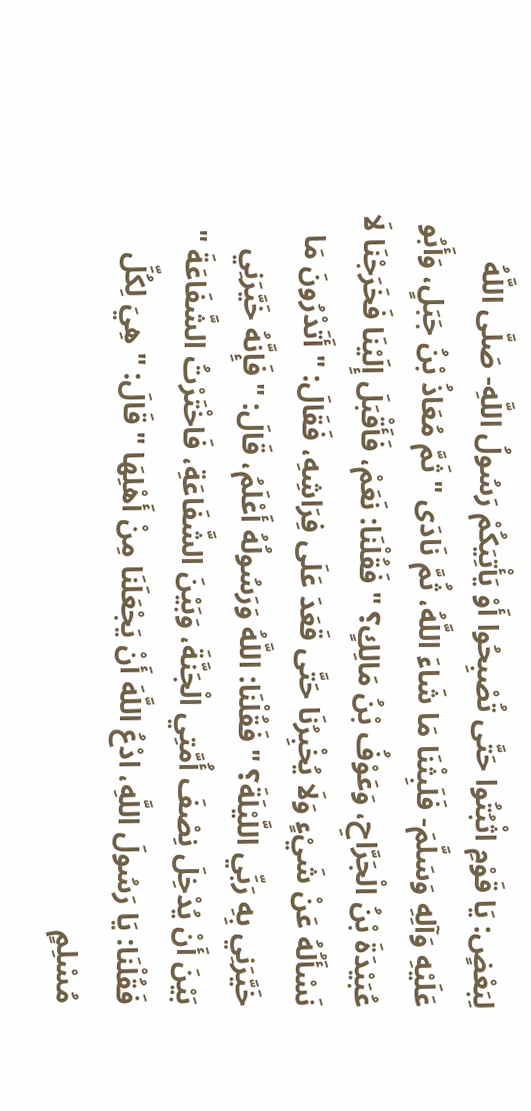لِبَعْضٍ: يَا قَوْمِ اثْبُتُوا حَتَّى تُصْبِحُوا أَوْ يَأْتِيَكُمْ رَسُولُ اللَّهِ- صَلَّى اللَّهُ عَلَيْهِ وَآلِهِ وَسَلَّمَ- فَلَبِثْنَا مَا شَاءَ اللَّهُ، ثُمَّ نَادَى " ثَمَّ مُعَاذُ بْنُ جَبَلٍ، وَأَبُو عُبَيْدَةَ بْنُ الْجَرَّاحِ، وَعَوْفُ بْنُ مَالِكٍ؟ " فَقُلْنَا: نَعَمْ، فَأَقْبَلَ إِلَيْنَا فَخَرَجْنَا لَا نَسْأَلُهُ عَنْ شَيْءٍ وَلَا يُخْبِرُنَا حَتَّى قَعَدَ عَلَى فِرَاشِهِ، فَقَالَ: " أَتَدْرُونَ مَا خَيَّرَنِي بِهِ رَبِّي اللَّيْلَةَ؟ " فَقُلْنَا: اللَّهُ وَرَسُولُهُ أَعْلَمُ، قَالَ: " فَإِنَّهُ خَيَّرَنِي بَيْنَ أَنْ يُدْخِلَ نِصْفَ أُمَّتِي الْجَنَّةَ، وَبَيْنَ الشَّفَاعَةِ، فَاخْتَرْتُ الشَّفَاعَةَ " فَقُلْنَا: يَا رَسُولَ اللَّهِ، ادْعُ اللَّهَ أَنْ يَجْعَلَنَا مِنْ أَهْلِهَا " قَالَ: " هِيَ لِكُلِّ مُسْلِمٍ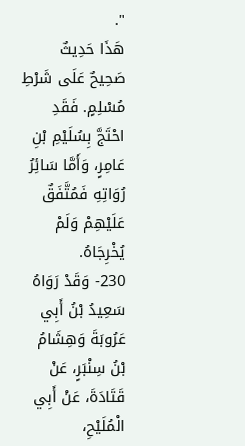".
هَذَا حَدِيثٌ صَحِيحٌ عَلَى شَرْطِ مُسْلِمٍ. فَقَدِ احْتَجَّ بِسُلَيْمِ بْنِ عَامِرٍ، وَأَمَّا سَائِرُ رُوَاتِهِ فَمُتَّفَقٌ عَلَيْهِمْ وَلَمْ يُخْرِجَاهُ.
230- وَقَدْ رَوَاهُ سَعِيدُ بْنُ أَبِي عَرُوبَةَ وَهِشَامُ بْنُ سِنْبَرٍ، عَنْ قَتَادَةَ، عَنْ أَبِي الْمُلَيْحِ،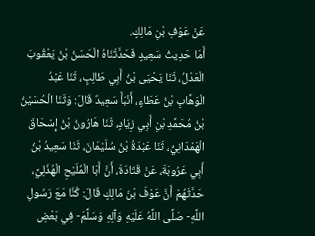عَنْ عَوْفِ بْنِ مَالِكٍ.
أَمَا حَدِيثُ سَعِيدٍ فَحَدَّثَنَاهُ الْحَسَنُ بْنُ يَعْقُوبَ الْعَدْلُ، ثَنَا يَحْيَى بْنُ أَبِي طَالِبٍ، ثَنَا عَبْدُ الْوَهَّابِ بْنُ عَطَاءٍ، أَنْبَأَ سَعِيدٌ قَالَ: وَثَنَا الْحُسَيْنُ بْنُ مُحَمَّدِ بْنِ أَبِي زِيَادٍ، ثَنَا هَارُونُ بْنُ إِسْحَاقَ الْهَمْدَانِيُّ، ثَنَا عَبْدَةُ بْنُ سُلَيْمَانَ، ثَنَا سَعِيدُ بْنُ أَبِي عَرُوبَةَ، عَنْ قَتَادَةَ، أَنَّ أَبَا الْمُلَيْحِ الْهُذَلِيَّ، حَدَّثَهُمْ أَنَّ عَوْفَ بْنَ مَالِكٍ قَالَ: كُنَّا مَعَ رَسُولِ اللَّهِ- صَلَّى اللَّهُ عَلَيْهِ وَآلِهِ وَسَلَّمَ- فِي بَعْضِ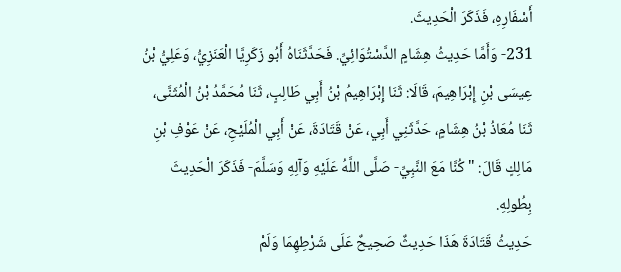أَسْفَارِهِ، فَذَكَرَ الْحَدِيثَ.
231- وَأَمَّا حَدِيثُ هِشَامٍ الدَّسْتُوَائِيِّ. فَحَدَّثَنَاهُ أَبُو زَكَرِيَّا الْعَنَزِيُّ، وَعَلِيُّ بْنُ عِيسَى بْنِ إِبْرَاهِيمَ، قَالَا: ثَنَا إِبْرَاهِيمُ بْنُ أَبِي طَالِبٍ، ثَنَا مُحَمَّدُ بْنُ الْمُثَنَّى، ثَنَا مُعَاذُ بْنُ هِشَامٍ، حَدَّثَنِي أَبِي، عَنْ قَتَادَةَ، عَنْ أَبِي الْمُلَيْحِ، عَنْ عَوْفِ بْنِ مَالِكٍ قَالَ: " كُنَّا مَعَ النَّبِيِّ- صَلَّى اللَّهُ عَلَيْهِ وَآلِهِ وَسَلَّمَ- فَذَكَرَ الْحَدِيثَ بِطُولِهِ.
حَدِيثُ قَتَادَةَ هَذَا حَدِيثٌ صَحِيحٌ عَلَى شَرْطِهِمَا وَلَمْ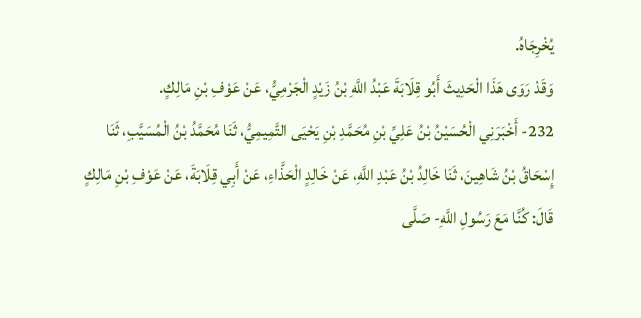يُخْرِجَاهُ.
وَقَدْ رَوَى هَذَا الْحَدِيثَ أَبُو قِلَابَةَ عَبْدُ اللَّهِ بْنُ زَيْدٍ الْجَرْمِيُّ، عَنْ عَوْفِ بْنِ مَالِكٍ.
232- أَخْبَرَنِي الْحُسَيْنُ بْنُ عَلِيِّ بْنِ مُحَمَّدِ بْنِ يَحْيَى التَّمِيمِيُّ، ثَنَا مُحَمَّدُ بْنُ الْمُسَيَّبِ، ثَنَا إِسْحَاقُ بْنُ شَاهِينَ، ثَنَا خَالِدُ بْنُ عَبْدِ اللَّهِ، عَنْ خَالِدٍ الْحَذَّاءِ، عَنْ أَبِي قِلَابَةَ، عَنْ عَوْفِ بْنِ مَالِكٍ قَالَ: كُنَّا مَعَ رَسُولِ اللَّهِ- صَلَّى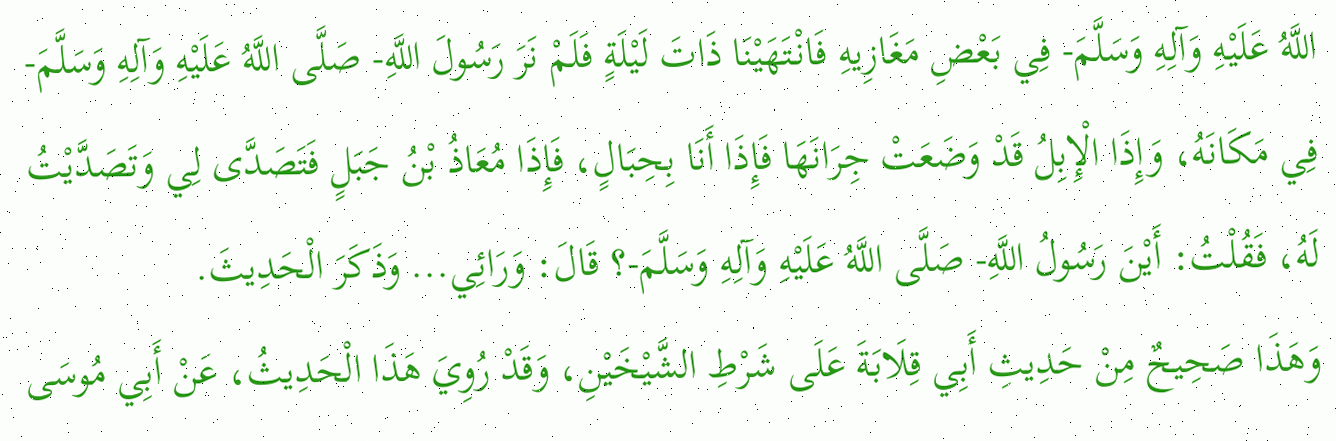اللَّهُ عَلَيْهِ وَآلِهِ وَسَلَّمَ- فِي بَعْضِ مَغَازِيهِ فَانْتَهَيْنَا ذَاتَ لَيْلَةٍ فَلَمْ نَرَ رَسُولَ اللَّهِ- صَلَّى اللَّهُ عَلَيْهِ وَآلِهِ وَسَلَّمَ- فِي مَكَانَهُ، وَإِذَا الْإِبِلُ قَدْ وَضَعَتْ جِرَانَهَا فَإِذَا أَنَا بِحِبَالٍ، فَإِذَا مُعَاذُ بْنُ جَبَلٍ فَتَصَدَّى لِي وَتَصَدَّيْتُ لَهُ، فَقُلْتُ: أَيْنَ رَسُولُ اللَّهِ- صَلَّى اللَّهُ عَلَيْهِ وَآلِهِ وَسَلَّمَ-؟ قَالَ: وَرَائِي... وَذَكَرَ الْحَدِيثَ.
وَهَذَا صَحِيحٌ مِنْ حَدِيثِ أَبِي قِلَابَةَ عَلَى شَرْطِ الشَّيْخَيْنِ، وَقَدْ رُوِيَ هَذَا الْحَدِيثُ، عَنْ أَبِي مُوسَى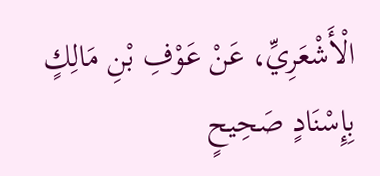الْأَشْعَرِيِّ، عَنْ عَوْفِ بْنِ مَالِكٍ بِإِسْنَادٍ صَحِيحٍ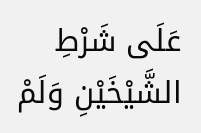عَلَى شَرْطِ الشَّيْخَيْنِ وَلَمْ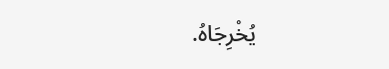يُخْرِجَاهُ.